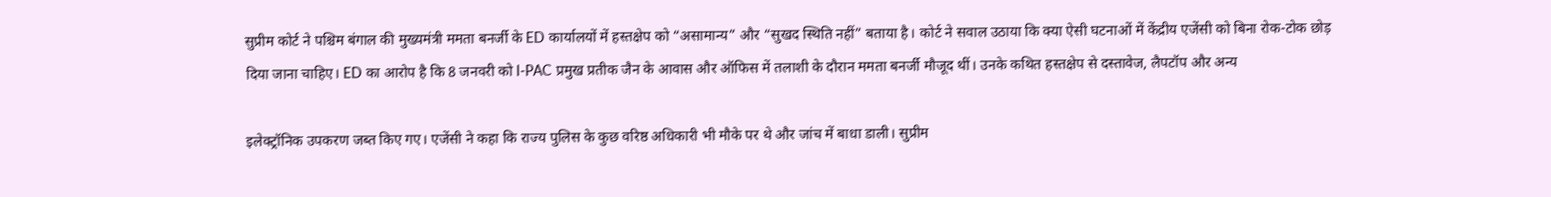सुप्रीम कोर्ट ने पश्चिम बंगाल की मुख्यमंत्री ममता बनर्जी के ED कार्यालयों में हस्तक्षेप को “असामान्य” और “सुखद स्थिति नहीं” बताया है। कोर्ट ने सवाल उठाया कि क्या ऐसी घटनाओं में केंद्रीय एजेंसी को बिना रोक-टोक छोड़ दिया जाना चाहिए। ED का आरोप है कि 8 जनवरी को I-PAC प्रमुख प्रतीक जैन के आवास और ऑफिस में तलाशी के दौरान ममता बनर्जी मौजूद थीं। उनके कथित हस्तक्षेप से दस्तावेज, लैपटॉप और अन्य

इलेक्ट्रॉनिक उपकरण जब्त किए गए। एजेंसी ने कहा कि राज्य पुलिस के कुछ वरिष्ठ अधिकारी भी मौके पर थे और जांच में बाधा डाली। सुप्रीम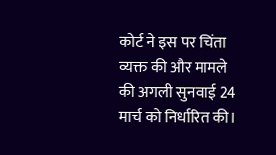कोर्ट ने इस पर चिंता व्यक्त की और मामले की अगली सुनवाई 24 मार्च को निर्धारित की।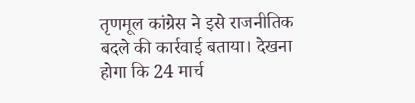तृणमूल कांग्रेस ने इसे राजनीतिक बदले की कार्रवाई बताया। देखना होगा कि 24 मार्च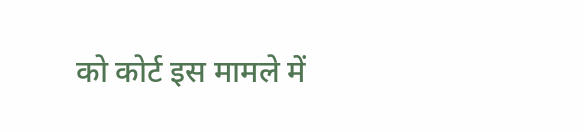को कोर्ट इस मामले में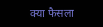क्या फैसला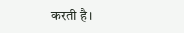करती है।